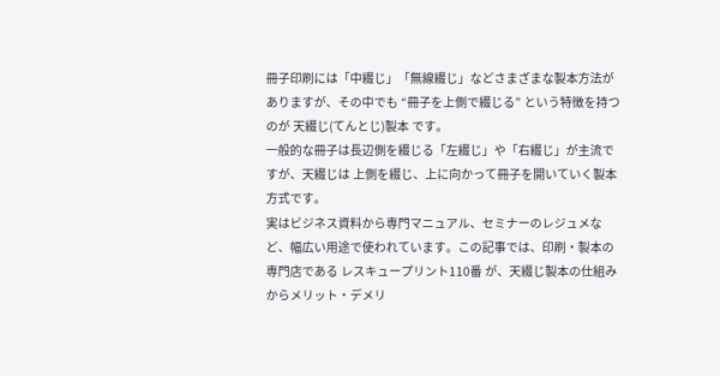冊子印刷には「中綴じ」「無線綴じ」などさまざまな製本方法がありますが、その中でも “冊子を上側で綴じる” という特徴を持つのが 天綴じ(てんとじ)製本 です。
一般的な冊子は長辺側を綴じる「左綴じ」や「右綴じ」が主流ですが、天綴じは 上側を綴じ、上に向かって冊子を開いていく製本方式です。
実はビジネス資料から専門マニュアル、セミナーのレジュメなど、幅広い用途で使われています。この記事では、印刷・製本の専門店である レスキュープリント110番 が、天綴じ製本の仕組みからメリット・デメリ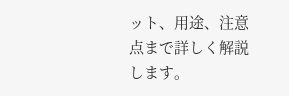ット、用途、注意点まで詳しく解説します。